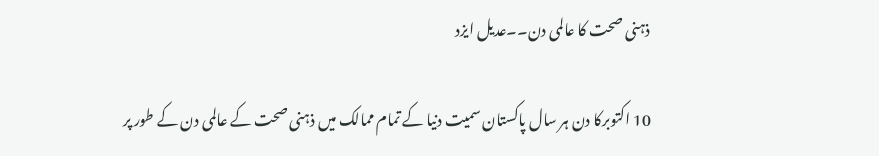ذہنی صحت کا عالمی دن۔۔عدیل ایزد

10 اکتوبرکا دن ہر سال پاکستان سمیت دنیا کے تمام ممالک میں ذہنی صحت کے عالمی دن کے طور پر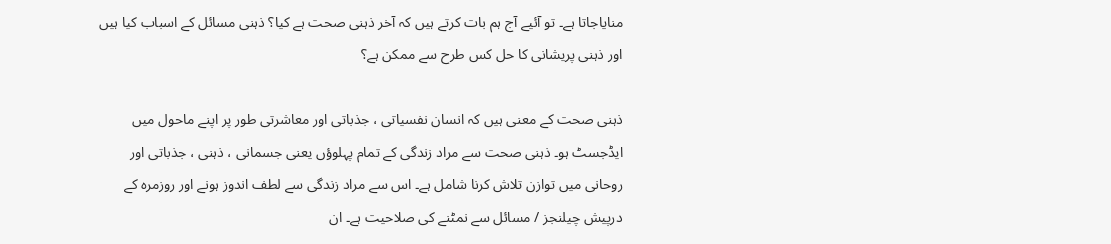منایاجاتا ہے۔ تو آئیے آج ہم بات کرتے ہیں کہ آخر ذہنی صحت ہے کیا؟ ذہنی مسائل کے اسباب کیا ہیں اور ذہنی پریشانی کا حل کس طرح سے ممکن ہے؟

ذہنی صحت کے معنی ہیں کہ انسان نفسیاتی ، جذباتی اور معاشرتی طور پر اپنے ماحول میں ایڈجسٹ ہو۔ ذہنی صحت سے مراد زندگی کے تمام پہلوؤں یعنی جسمانی ، ذہنی ، جذباتی اور روحانی میں توازن تلاش کرنا شامل ہے۔ اس سے مراد زندگی سے لطف اندوز ہونے اور روزمرہ کے درپیش چیلنجز / مسائل سے نمٹنے کی صلاحیت ہے۔ ان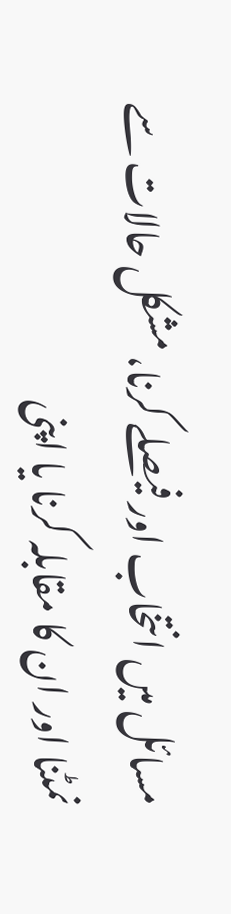مسائل میں انتخاب اور فیصلے کرنا، مشکل حالات سے نمٹنا اور ان کا مقابلہ کرنا یا اپنی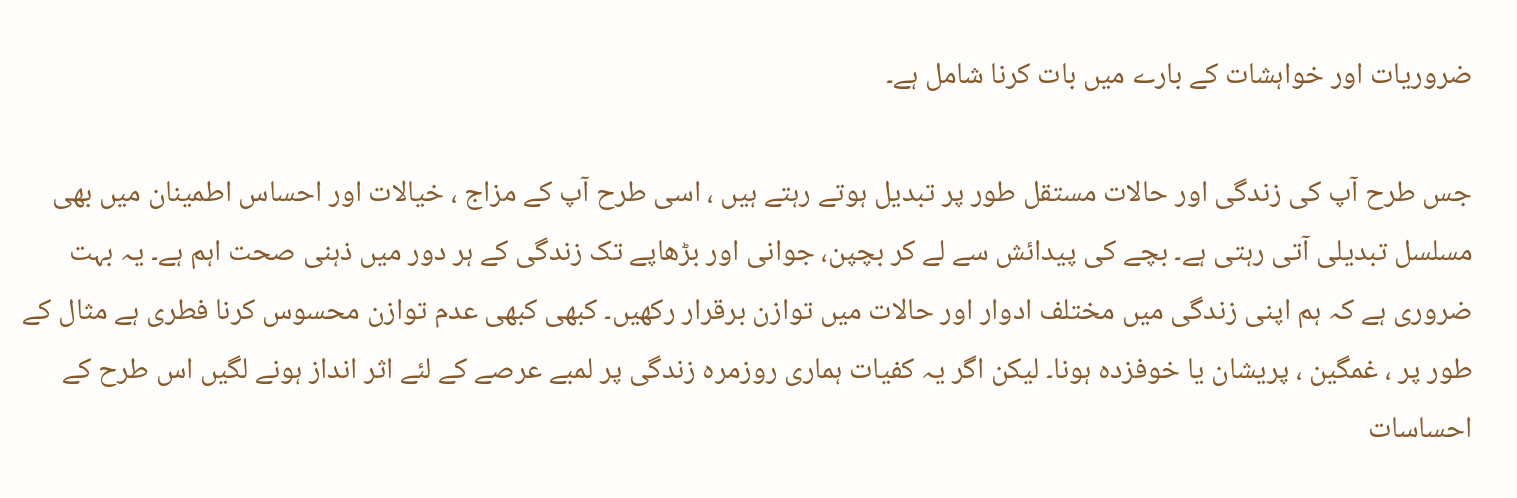ضروریات اور خواہشات کے بارے میں بات کرنا شامل ہے۔

جس طرح آپ کی زندگی اور حالات مستقل طور پر تبدیل ہوتے رہتے ہیں ، اسی طرح آپ کے مزاج ، خیالات اور احساس اطمینان میں بھی مسلسل تبدیلی آتی رہتی ہے۔ بچے کی پیدائش سے لے کر بچپن، جوانی اور بڑھاپے تک زندگی کے ہر دور میں ذہنی صحت اہم ہے۔ یہ بہت ضروری ہے کہ ہم اپنی زندگی میں مختلف ادوار اور حالات میں توازن برقرار رکھیں۔ کبھی کبھی عدم توازن محسوس کرنا فطری ہے مثال کے طور پر ، غمگین ، پریشان یا خوفزدہ ہونا۔ لیکن اگر یہ کفیات ہماری روزمرہ زندگی پر لمبے عرصے کے لئے اثر انداز ہونے لگیں اس طرح کے احساسات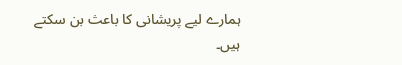ہمارے لیے پریشانی کا باعث بن سکتے ہیں۔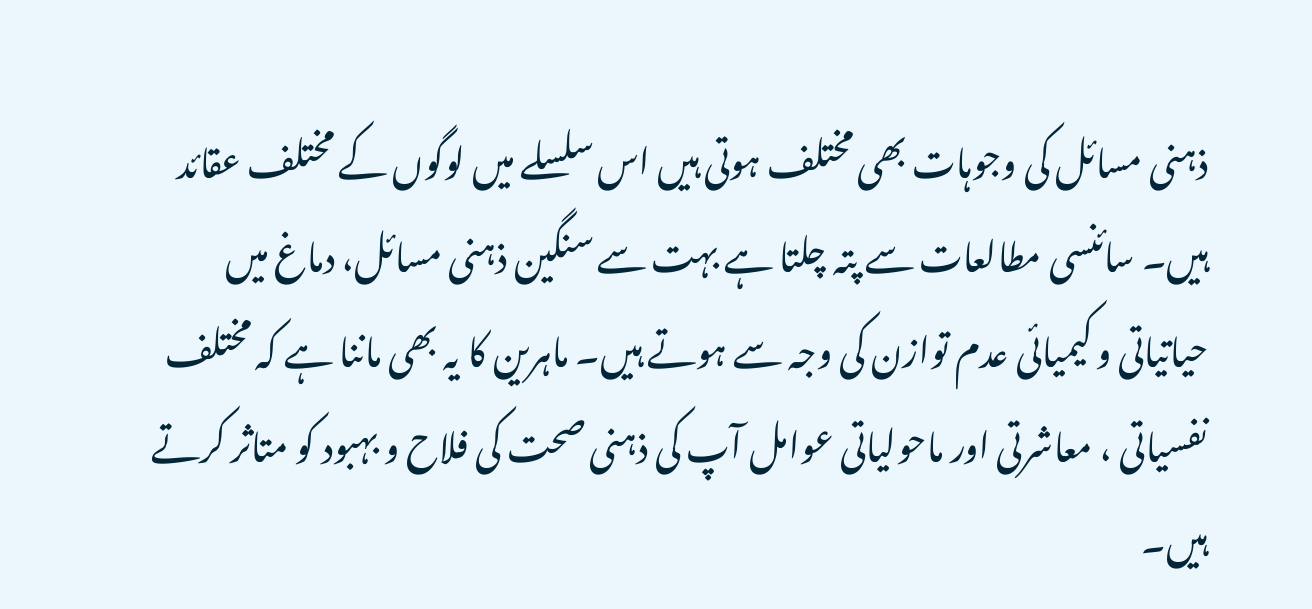ذہنی مسائل کی وجوہات بھی مختلف ہوتی ہیں اس سلسلے میں لوگوں کے مختلف عقائد ہیں۔ سائنسی مطالعات سے پتہ چلتا ہے بہت سے سنگین ذہنی مسائل، دماغ میں حیاتیاتی و کیمیائی عدم توازن کی وجہ سے ہوتے ہیں۔ ماہرین کا یہ بھی ماننا ہے کہ مختلف نفسیاتی ، معاشرتی اور ماحولیاتی عوامل آپ کی ذہنی صحت کی فلاح و بہبود کو متاثر کرتے ہیں۔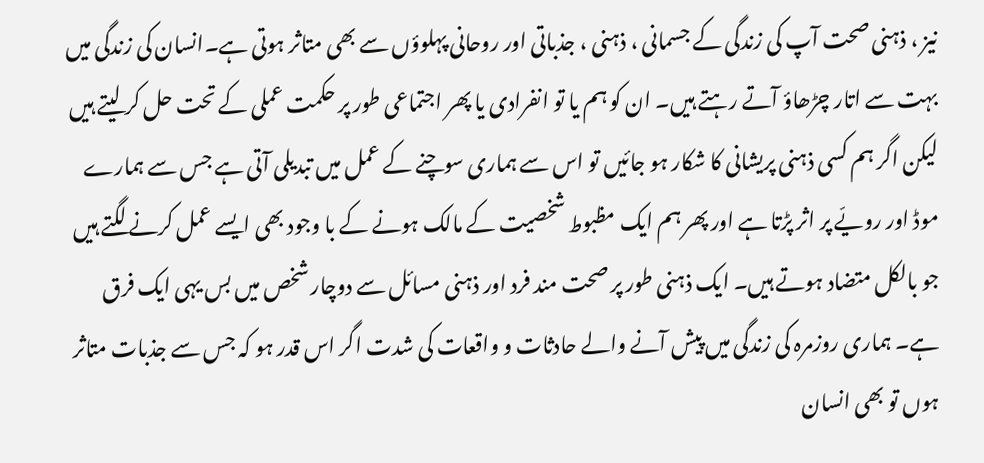نیز ، ذہنی صحت آپ کی زندگی کے جسمانی ، ذہنی ، جذباتی اور روحانی پہلوؤں سے بھی متاثر ہوتی ہے۔انسان کی زندگی میں بہت سے اتار چڑھاؤ آتے رہتے ہیں۔ ان کو ہم یا تو انفرادی یا پھر اجتماعی طور پر حکمت عملی کے تحت حل کر لیتے ہیں لیکن اگر ہم کسی ذہنی پریشانی کا شکار ہو جائیں تو اس سے ہماری سوچنے کے عمل میں تبدیلی آتی ہے جس سے ہمارے موڈ اور رویّے پر اثر پڑتا ہے اور پھر ہم ایک مظبوط شخصیت کے مالک ہونے کے با وجود بھی ایسے عمل کرنے لگتے ہیں جو بالکل متضاد ہوتے ہیں۔ ایک ذہنی طور پر صحت مند فرد اور ذہنی مسائل سے دوچار شخص میں بس یہی ایک فرق ہے۔ ہماری روزمرہ کی زندگی میں پیش آنے والے حادثات و واقعات کی شدت اگر اس قدر ہو کہ جس سے جذبات متاثر ہوں تو بھی انسان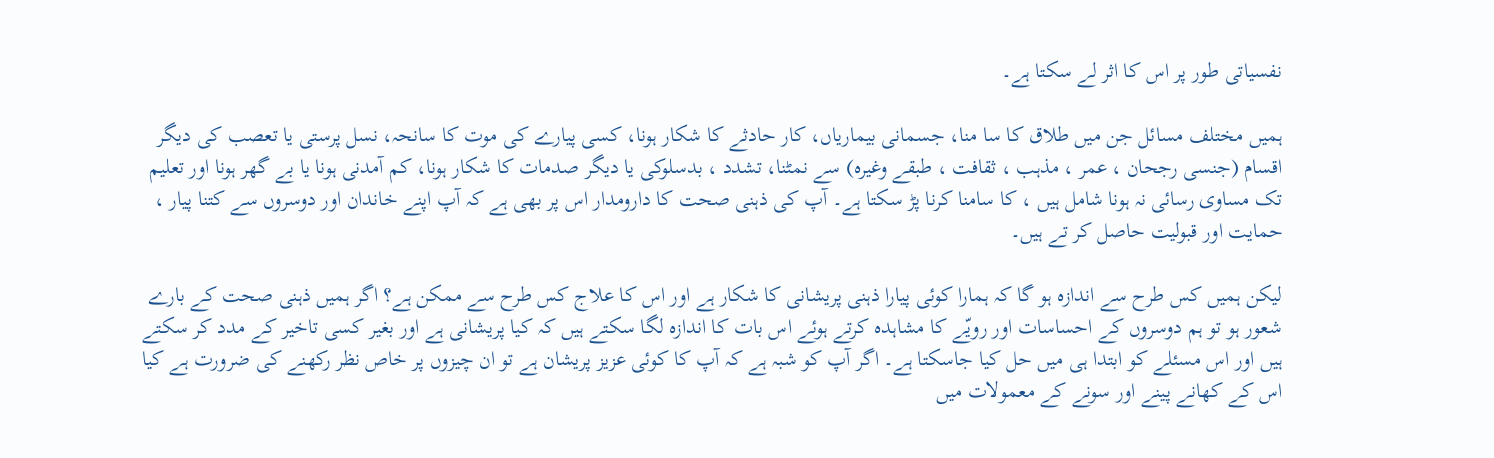نفسیاتی طور پر اس کا اثر لے سکتا ہے۔

ہمیں مختلف مسائل جن میں طلاق کا سا منا، جسمانی بیماریاں، کار حادثے کا شکار ہونا، کسی پیارے کی موت کا سانحہ، نسل پرستی یا تعصب کی دیگر اقسام (جنسی رجحان ، عمر ، مذہب ، ثقافت ، طبقے وغیرہ) سے نمٹنا، تشدد ، بدسلوکی یا دیگر صدمات کا شکار ہونا، کم آمدنی ہونا یا بے گھر ہونا اور تعلیم تک مساوی رسائی نہ ہونا شامل ہیں ، کا سامنا کرنا پڑ سکتا ہے۔ آپ کی ذہنی صحت کا دارومدار اس پر بھی ہے کہ آپ اپنے خاندان اور دوسروں سے کتنا پیار ، حمایت اور قبولیت حاصل کر تے ہیں۔

لیکن ہمیں کس طرح سے اندازہ ہو گا کہ ہمارا کوئی پیارا ذہنی پریشانی کا شکار ہے اور اس کا علاج کس طرح سے ممکن ہے؟ اگر ہمیں ذہنی صحت کے بارے شعور ہو تو ہم دوسروں کے احساسات اور رویّے کا مشاہدہ کرتے ہوئے اس بات کا اندازہ لگا سکتے ہیں کہ کیا پریشانی ہے اور بغیر کسی تاخیر کے مدد کر سکتے ہیں اور اس مسئلے کو ابتدا ہی میں حل کیا جاسکتا ہے۔ اگر آپ کو شبہ ہے کہ آپ کا کوئی عزیز پریشان ہے تو ان چیزوں پر خاص نظر رکھنے کی ضرورت ہے کیا اس کے کھانے پینے اور سونے کے معمولات میں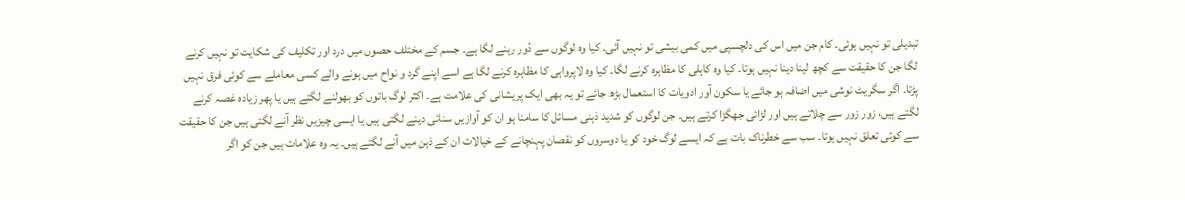تبدیلی تو نہیں ہوئی۔ کام جن میں اس کی دلچسپی میں کمی بیشی تو نہیں آئی۔ کیا وہ لوگوں سے دُور رہنے لگا ہے۔ جسم کے مختلف حصوں میں درد اور تکلیف کی شکایت تو نہیں کرنے لگا جن کا حقیقت سے کچھ لینا دینا نہیں ہوتا۔ کیا وہ کاہلی کا مظاہرہ کرنے لگا۔ کیا وہ لاپرواہی کا مظاہرہ کرنے لگا ہے اسے اپنے گرد و نواح میں ہونے والے کسی معاملے سے کوئی فرق نہیں پڑتا۔ اگر سگریٹ نوشی میں اضافہ ہو جائے یا سکون آور ادویات کا استعمال بڑھ جائے تو یہ بھی ایک پریشانی کی علامت ہے۔ اکثر لوگ باتوں کو بھولنے لگتے ہیں یا پھر زیادہ غصہ کرنے لگتے ہیں، زور زور سے چلاتے ہیں اور لڑائی جھگڑا کرتے ہیں۔ جن لوگوں کو شدید ذہنی مسائل کا سامنا ہو ان کو آوازیں سنائی دینے لگتی ہیں یا ایسی چیزیں نظر آنے لگتی ہیں جن کا حقیقت سے کوئی تعلق نہیں ہوتا۔ سب سے خطرناک بات ہے کہ ایسے لوگ خود کو یا دوسروں کو نقصان پہنچانے کے خیالات ان کے ذہن میں آنے لگتے ہیں۔ یہ وہ علامات ہیں جن کو اگر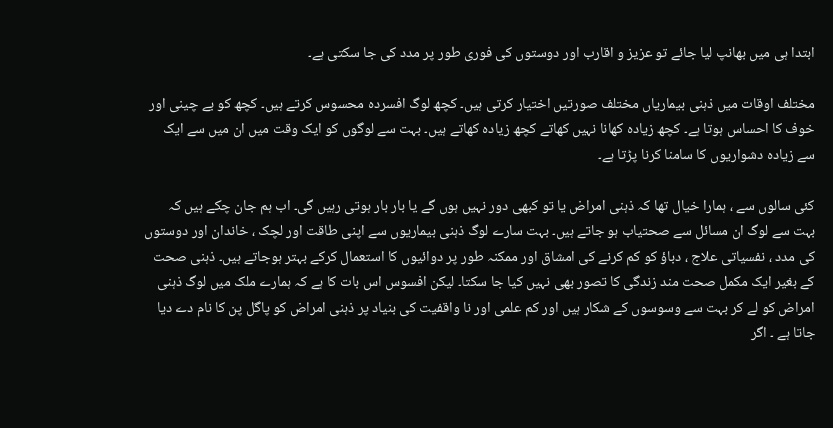ابتدا ہی میں بھانپ لیا جائے تو عزیز و اقارب اور دوستوں کی فوری طور پر مدد کی جا سکتی ہے۔

مختلف اوقات میں ذہنی بیماریاں مختلف صورتیں اختیار کرتی ہیں۔ کچھ لوگ افسردہ محسوس کرتے ہیں۔ کچھ کو بے چینی اور خوف کا احساس ہوتا ہے۔ کچھ زیادہ کھانا نہیں کھاتے کچھ زیادہ کھاتے ہیں۔ بہت سے لوگوں کو ایک وقت میں ان میں سے ایک سے زیادہ دشواریوں کا سامنا کرنا پڑتا ہے۔

کئی سالوں سے ، ہمارا خیال تھا کہ ذہنی امراض یا تو کبھی دور نہیں ہوں گے یا بار بار ہوتی رہیں گی۔ اب ہم جان چکے ہیں کہ بہت سے لوگ ان مسائل سے صحتیاب ہو جاتے ہیں۔ بہت سارے لوگ ذہنی بیماریوں سے اپنی طاقت اور لچک ، خاندان اور دوستوں کی مدد ، نفسیاتی علاج ، دباؤ کو کم کرنے کی امشاق اور ممکنہ طور پر دوائیوں کا استعمال کرکے بہتر ہوجاتے ہیں۔ ذہنی صحت کے بغیر ایک مکمل صحت مند زندگی کا تصور بھی نہیں کیا جا سکتا۔ لیکن افسوس اس بات کا ہے کہ ہمارے ملک میں لوگ ذہنی امراض کو لے کر بہت سے وسوسوں کے شکار ہیں اور کم علمی اور نا واقفیت کی بنیاد پر ذہنی امراض کو پاگل پن کا نام دے دیا جاتا ہے ۔ اگر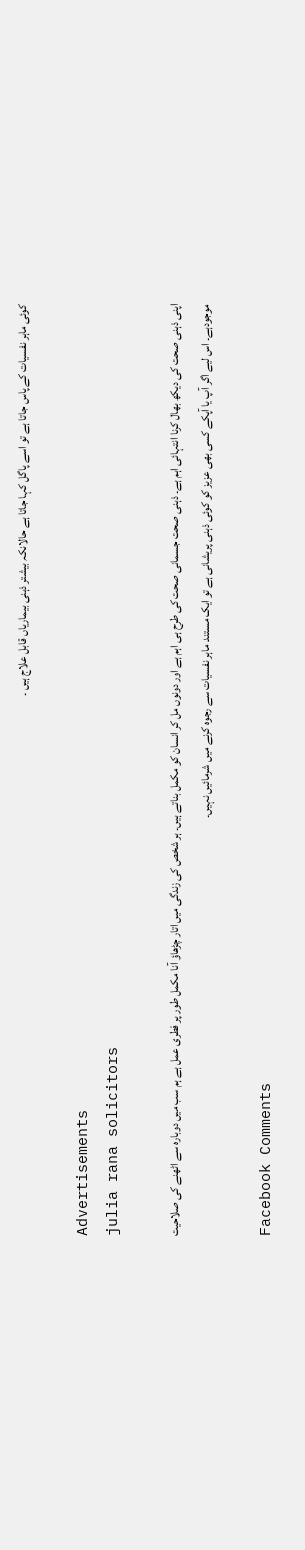کوئی ماہر نفسیات کے پاس جاتا ہے تو اسے پاگل کہا جاتا ہے حالانکہ بیشتر ذہنی بیماریاں قابل علاج ہیں ۔

Advertisements
julia rana solicitors

اپنی ذہنی صحت کی دیکھ بھال کرنا انتہائی اہم ہے۔ ذہنی صحت جسمانی صحت کی طرح ہی اہم ہے اور دونوں مل کر انسان کو مکمل بناتے ہیں۔ ہر شخص کی زندگی میں اتار چڑھاؤ آنا مکمل طور پر فطری عمل ہے ہم سب میں دوبارہ سے اٹھنے کی صلاحیت موجودہے۔ اس لیے اگر آپ یا آپکے کسی بھی عزیز کو کوئی ذہنی پریشانی ہے تو ایک مستند ماہر نفسیات سے رجوہ کرنے میں شرمائیں نہیں۔

Facebook Comments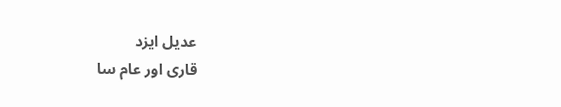عدیل ایزد
قاری اور عام سا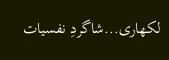لکھاری...شاگردِ نفسیات